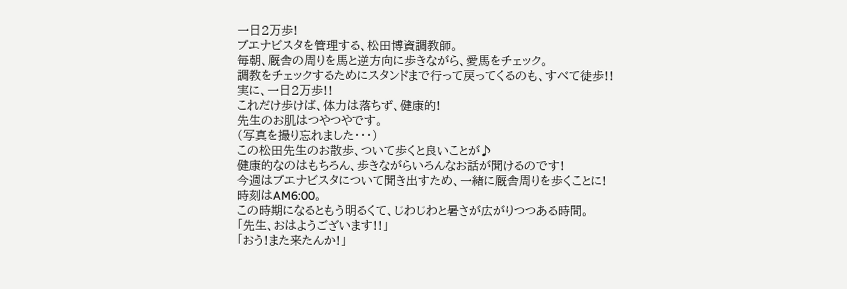一日2万歩!
ブエナビスタを管理する、松田博資調教師。
毎朝、厩舎の周りを馬と逆方向に歩きながら、愛馬をチェック。
調教をチェックするためにスタンドまで行って戻ってくるのも、すべて徒歩!!
実に、一日2万歩!!
これだけ歩けば、体力は落ちず、健康的!
先生のお肌はつやつやです。
(写真を撮り忘れました・・・)
この松田先生のお散歩、ついて歩くと良いことが♪
健康的なのはもちろん、歩きながらいろんなお話が聞けるのです!
今週はブエナビスタについて聞き出すため、一緒に厩舎周りを歩くことに!
時刻はAM6:00。
この時期になるともう明るくて、じわじわと暑さが広がりつつある時間。
「先生、おはようございます!!」
「おう!また来たんか!」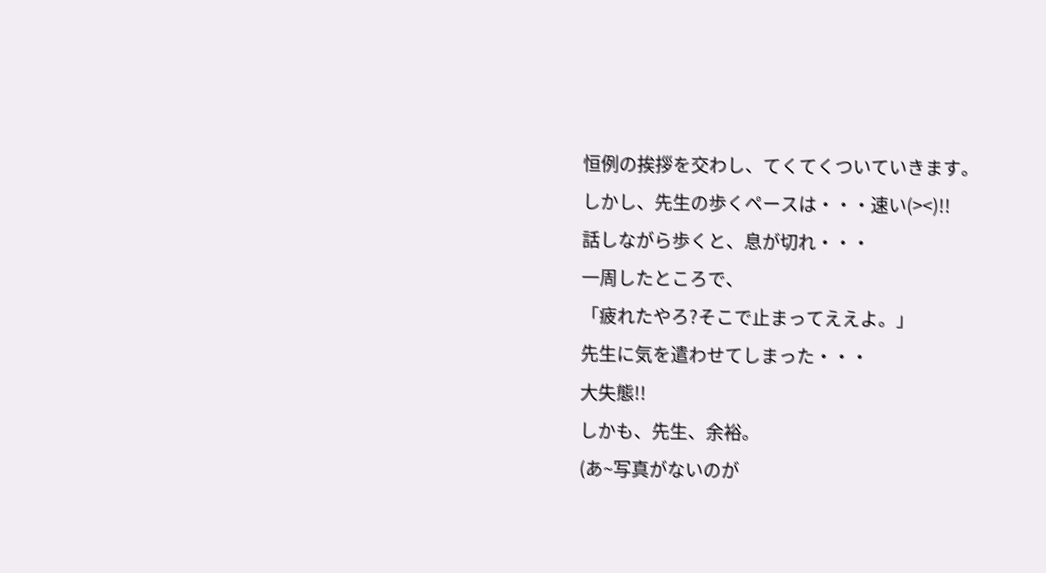恒例の挨拶を交わし、てくてくついていきます。
しかし、先生の歩くペースは・・・速い(><)!!
話しながら歩くと、息が切れ・・・
一周したところで、
「疲れたやろ?そこで止まってええよ。」
先生に気を遣わせてしまった・・・
大失態!!
しかも、先生、余裕。
(あ~写真がないのが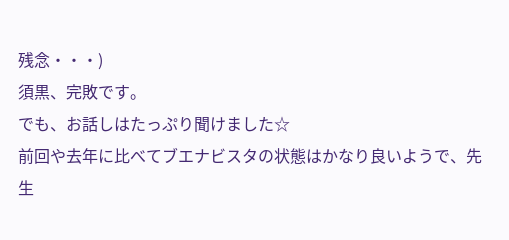残念・・・)
須黒、完敗です。
でも、お話しはたっぷり聞けました☆
前回や去年に比べてブエナビスタの状態はかなり良いようで、先生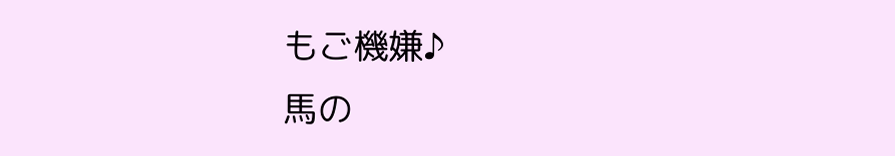もご機嫌♪
馬の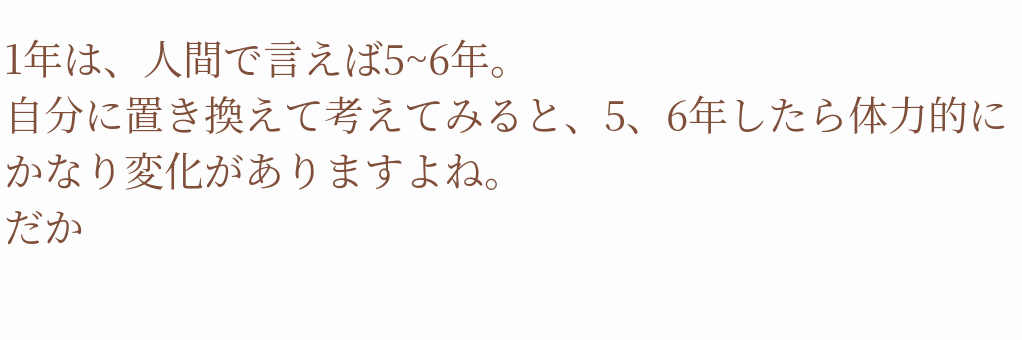1年は、人間で言えば5~6年。
自分に置き換えて考えてみると、5、6年したら体力的にかなり変化がありますよね。
だか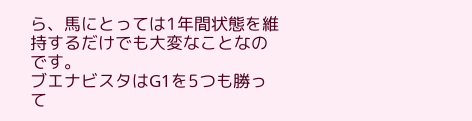ら、馬にとっては1年間状態を維持するだけでも大変なことなのです。
ブエナビスタはG1を5つも勝って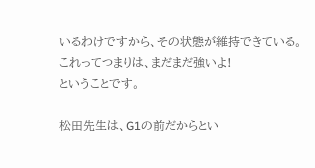いるわけですから、その状態が維持できている。
これってつまりは、まだまだ強いよ!
ということです。

松田先生は、G1の前だからとい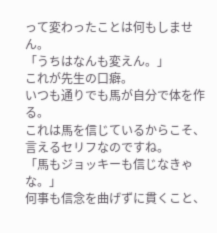って変わったことは何もしません。
「うちはなんも変えん。」
これが先生の口癖。
いつも通りでも馬が自分で体を作る。
これは馬を信じているからこそ、言えるセリフなのですね。
「馬もジョッキーも信じなきゃな。」
何事も信念を曲げずに貫くこと、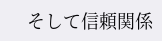そして信頼関係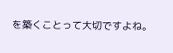を築くことって大切ですよね。